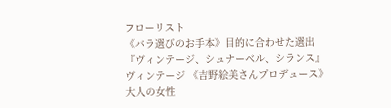フローリスト
《バラ選びのお手本》目的に合わせた選出
『ヴィンテージ、シュナーベル、シランス』
ヴィンテージ 《吉野絵美さんプロデュース》
大人の女性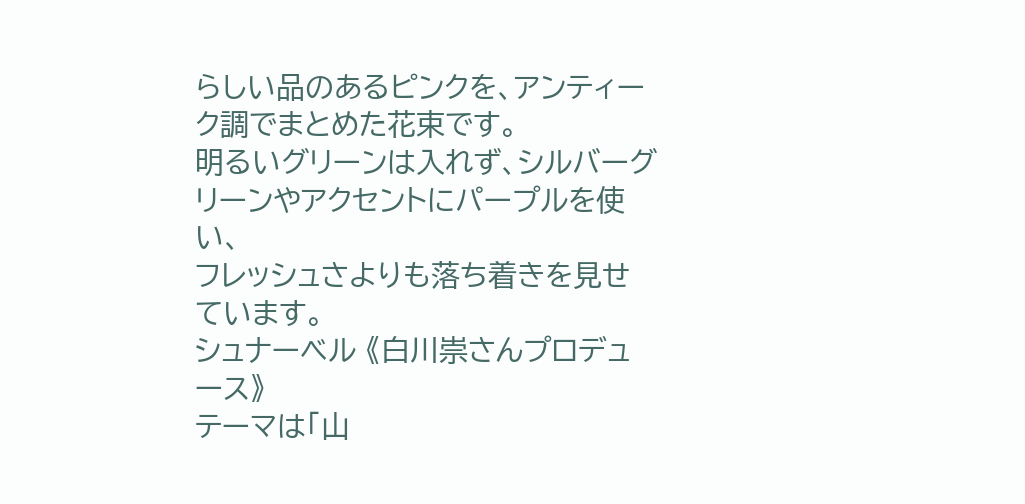らしい品のあるピンクを、アンティーク調でまとめた花束です。
明るいグリーンは入れず、シルバーグリーンやアクセントにパープルを使い、
フレッシュさよりも落ち着きを見せています。
シュナーベル 《白川崇さんプロデュース》
テーマは「山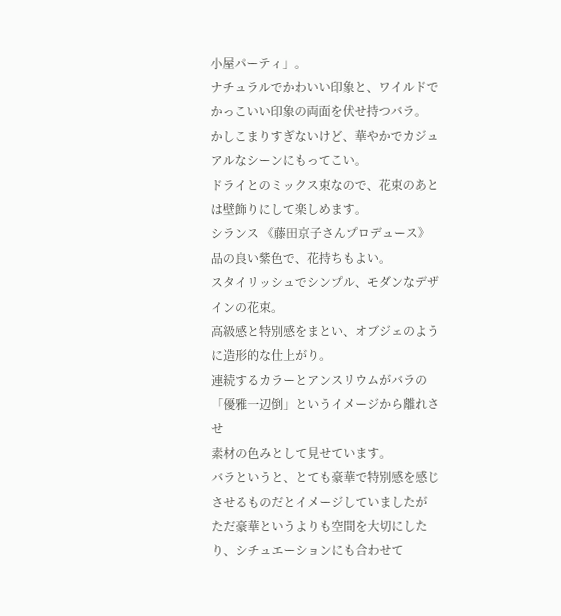小屋パーティ」。
ナチュラルでかわいい印象と、ワイルドでかっこいい印象の両面を伏せ持つバラ。
かしこまりすぎないけど、華やかでカジュアルなシーンにもってこい。
ドライとのミックス束なので、花束のあとは壁飾りにして楽しめます。
シランス 《藤田京子さんプロデュース》
品の良い紫色で、花持ちもよい。
スタイリッシュでシンプル、モダンなデザインの花束。
高級感と特別感をまとい、オブジェのように造形的な仕上がり。
連続するカラーとアンスリウムがバラの「優雅一辺倒」というイメージから離れさせ
素材の色みとして見せています。
バラというと、とても豪華で特別感を感じさせるものだとイメージしていましたが ただ豪華というよりも空間を大切にしたり、シチュエーションにも合わせて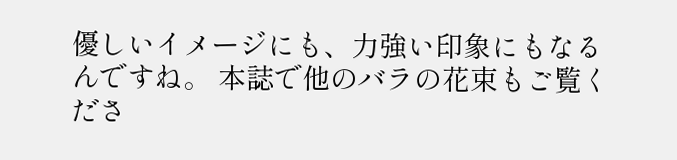優しいイメージにも、力強い印象にもなるんですね。 本誌で他のバラの花束もご覧くださ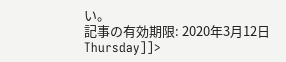い。
記事の有効期限: 2020年3月12日 Thursday]]>